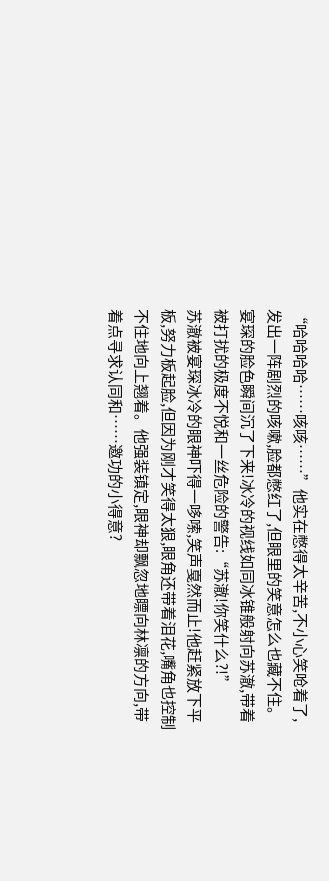“哈哈哈哈……咳咳……”他实在憋得太辛苦,不小心笑呛着了,发出一阵剧烈的咳嗽,脸都憋红了,但眼里的笑意怎么也藏不住。
宴琛的脸色瞬间沉了下来!冰冷的视线如同冰锥般射向苏澈,带着被打扰的极度不悦和一丝危险的警告:“苏澈!你笑什么?!”
苏澈被宴琛冰冷的眼神吓得一哆嗦,笑声戛然而止!他赶紧放下平板,努力板起脸,但因为刚才笑得太狠,眼角还带着泪花,嘴角也控制不住地向上翘着。他强装镇定,眼神却飘忽地瞟向林凛的方向,带着点寻求认同和……邀功的小得意?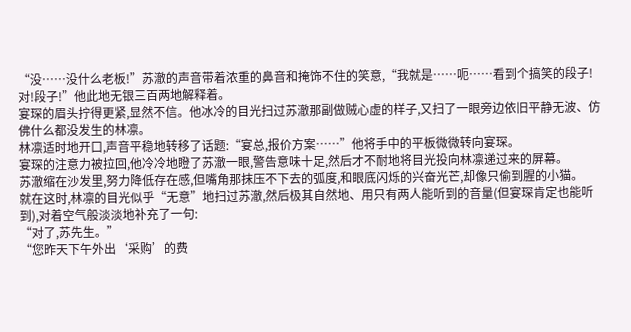“没……没什么老板!”苏澈的声音带着浓重的鼻音和掩饰不住的笑意,“我就是……呃……看到个搞笑的段子!对!段子!”他此地无银三百两地解释着。
宴琛的眉头拧得更紧,显然不信。他冰冷的目光扫过苏澈那副做贼心虚的样子,又扫了一眼旁边依旧平静无波、仿佛什么都没发生的林凛。
林凛适时地开口,声音平稳地转移了话题:“宴总,报价方案……”他将手中的平板微微转向宴琛。
宴琛的注意力被拉回,他冷冷地瞪了苏澈一眼,警告意味十足,然后才不耐地将目光投向林凛递过来的屏幕。
苏澈缩在沙发里,努力降低存在感,但嘴角那抹压不下去的弧度,和眼底闪烁的兴奋光芒,却像只偷到腥的小猫。
就在这时,林凛的目光似乎“无意”地扫过苏澈,然后极其自然地、用只有两人能听到的音量(但宴琛肯定也能听到),对着空气般淡淡地补充了一句:
“对了,苏先生。”
“您昨天下午外出‘采购’的费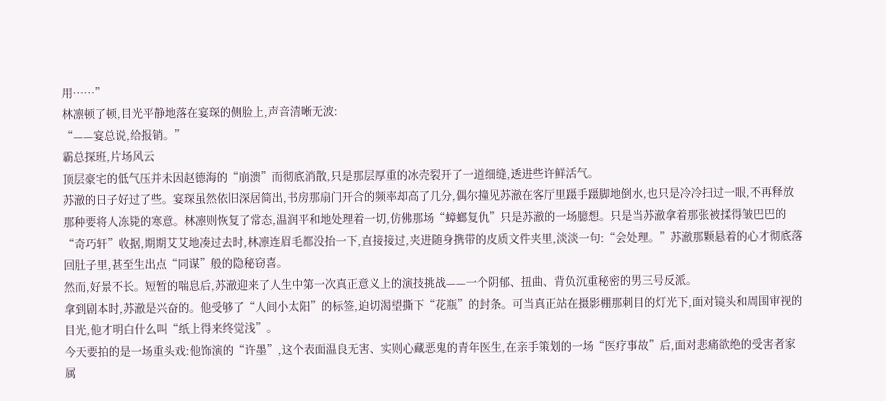用……”
林凛顿了顿,目光平静地落在宴琛的侧脸上,声音清晰无波:
“——宴总说,给报销。”
霸总探班,片场风云
顶层豪宅的低气压并未因赵德海的“崩溃”而彻底消散,只是那层厚重的冰壳裂开了一道细缝,透进些许鲜活气。
苏澈的日子好过了些。宴琛虽然依旧深居简出,书房那扇门开合的频率却高了几分,偶尔撞见苏澈在客厅里蹑手蹑脚地倒水,也只是冷冷扫过一眼,不再释放那种要将人冻毙的寒意。林凛则恢复了常态,温润平和地处理着一切,仿佛那场“蟑螂复仇”只是苏澈的一场臆想。只是当苏澈拿着那张被揉得皱巴巴的“奇巧轩”收据,期期艾艾地凑过去时,林凛连眉毛都没抬一下,直接接过,夹进随身携带的皮质文件夹里,淡淡一句:“会处理。”苏澈那颗悬着的心才彻底落回肚子里,甚至生出点“同谋”般的隐秘窃喜。
然而,好景不长。短暂的喘息后,苏澈迎来了人生中第一次真正意义上的演技挑战——一个阴郁、扭曲、背负沉重秘密的男三号反派。
拿到剧本时,苏澈是兴奋的。他受够了“人间小太阳”的标签,迫切渴望撕下“花瓶”的封条。可当真正站在摄影棚那刺目的灯光下,面对镜头和周围审视的目光,他才明白什么叫“纸上得来终觉浅”。
今天要拍的是一场重头戏:他饰演的“许墨”,这个表面温良无害、实则心藏恶鬼的青年医生,在亲手策划的一场“医疗事故”后,面对悲痛欲绝的受害者家属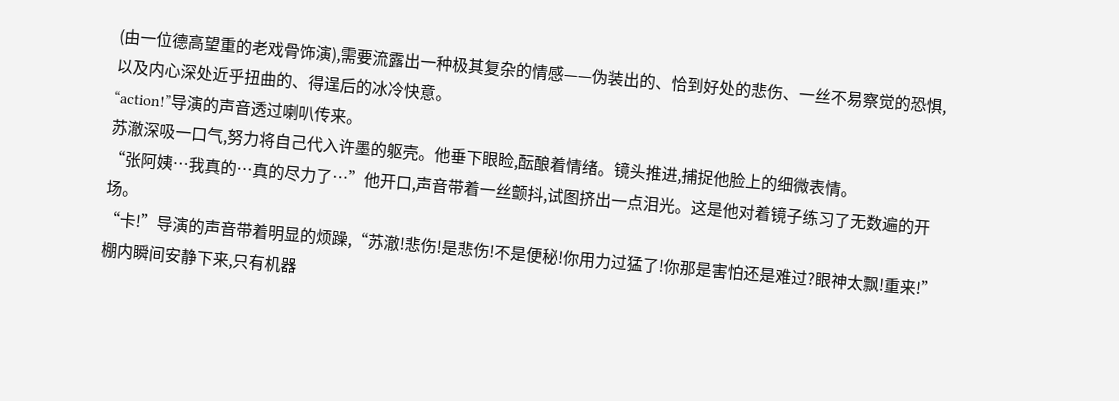(由一位德高望重的老戏骨饰演),需要流露出一种极其复杂的情感——伪装出的、恰到好处的悲伤、一丝不易察觉的恐惧,以及内心深处近乎扭曲的、得逞后的冰冷快意。
“action!”导演的声音透过喇叭传来。
苏澈深吸一口气,努力将自己代入许墨的躯壳。他垂下眼睑,酝酿着情绪。镜头推进,捕捉他脸上的细微表情。
“张阿姨…我真的…真的尽力了…”他开口,声音带着一丝颤抖,试图挤出一点泪光。这是他对着镜子练习了无数遍的开场。
“卡!”导演的声音带着明显的烦躁,“苏澈!悲伤!是悲伤!不是便秘!你用力过猛了!你那是害怕还是难过?眼神太飘!重来!”
棚内瞬间安静下来,只有机器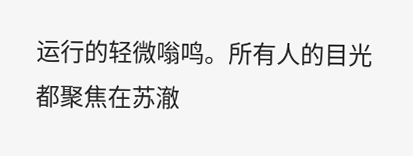运行的轻微嗡鸣。所有人的目光都聚焦在苏澈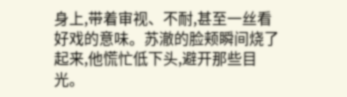身上,带着审视、不耐,甚至一丝看好戏的意味。苏澈的脸颊瞬间烧了起来,他慌忙低下头,避开那些目光。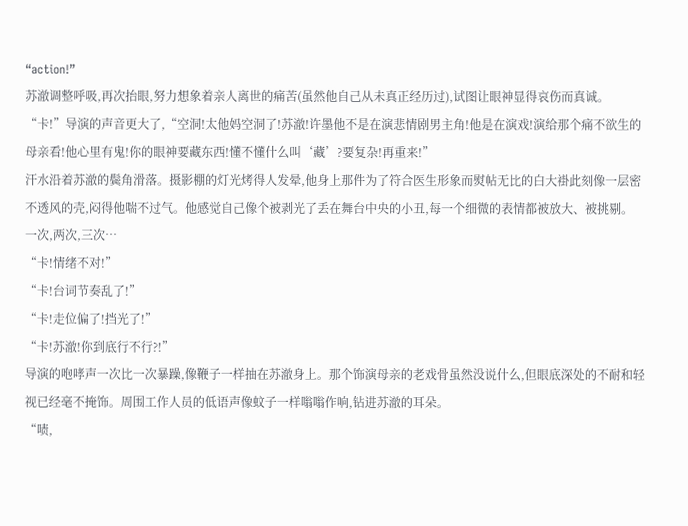“action!”
苏澈调整呼吸,再次抬眼,努力想象着亲人离世的痛苦(虽然他自己从未真正经历过),试图让眼神显得哀伤而真诚。
“卡!”导演的声音更大了,“空洞!太他妈空洞了!苏澈!许墨他不是在演悲情剧男主角!他是在演戏!演给那个痛不欲生的母亲看!他心里有鬼!你的眼神要藏东西!懂不懂什么叫‘藏’?要复杂!再重来!”
汗水沿着苏澈的鬓角滑落。摄影棚的灯光烤得人发晕,他身上那件为了符合医生形象而熨帖无比的白大褂此刻像一层密不透风的壳,闷得他喘不过气。他感觉自己像个被剥光了丢在舞台中央的小丑,每一个细微的表情都被放大、被挑剔。
一次,两次,三次…
“卡!情绪不对!”
“卡!台词节奏乱了!”
“卡!走位偏了!挡光了!”
“卡!苏澈!你到底行不行?!”
导演的咆哮声一次比一次暴躁,像鞭子一样抽在苏澈身上。那个饰演母亲的老戏骨虽然没说什么,但眼底深处的不耐和轻视已经毫不掩饰。周围工作人员的低语声像蚊子一样嗡嗡作响,钻进苏澈的耳朵。
“啧,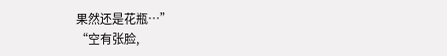果然还是花瓶…”
“空有张脸,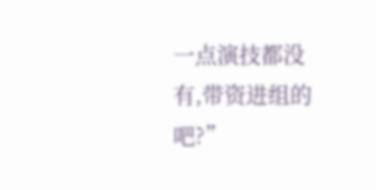一点演技都没有,带资进组的吧?”